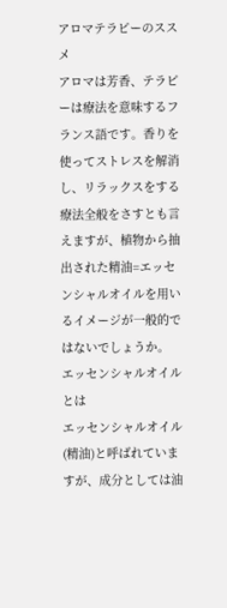アロマテラピーのススメ
アロマは芳香、テラピーは療法を意味するフランス語です。香りを使ってストレスを解消し、リラックスをする療法全般をさすとも言えますが、植物から抽出された精油=エッセンシャルオイルを用いるイメージが一般的ではないでしょうか。
エッセンシャルオイルとは
エッセンシャルオイル(精油)と呼ばれていますが、成分としては油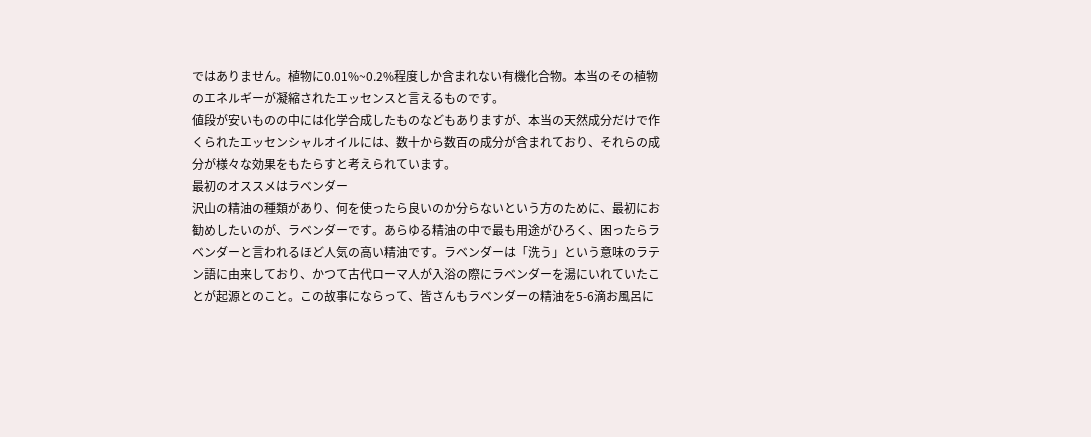ではありません。植物に0.01%~0.2%程度しか含まれない有機化合物。本当のその植物のエネルギーが凝縮されたエッセンスと言えるものです。
値段が安いものの中には化学合成したものなどもありますが、本当の天然成分だけで作くられたエッセンシャルオイルには、数十から数百の成分が含まれており、それらの成分が様々な効果をもたらすと考えられています。
最初のオススメはラベンダー
沢山の精油の種類があり、何を使ったら良いのか分らないという方のために、最初にお勧めしたいのが、ラベンダーです。あらゆる精油の中で最も用途がひろく、困ったらラベンダーと言われるほど人気の高い精油です。ラベンダーは「洗う」という意味のラテン語に由来しており、かつて古代ローマ人が入浴の際にラベンダーを湯にいれていたことが起源とのこと。この故事にならって、皆さんもラベンダーの精油を5-6滴お風呂に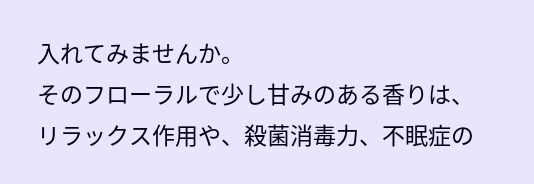入れてみませんか。
そのフローラルで少し甘みのある香りは、リラックス作用や、殺菌消毒力、不眠症の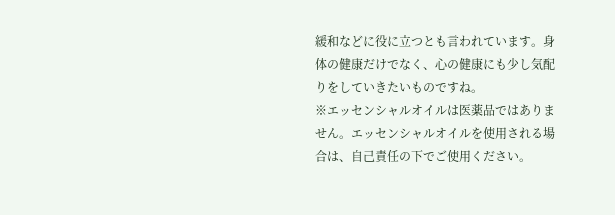緩和などに役に立つとも言われています。身体の健康だけでなく、心の健康にも少し気配りをしていきたいものですね。
※エッセンシャルオイルは医薬品ではありません。エッセンシャルオイルを使用される場合は、自己責任の下でご使用ください。